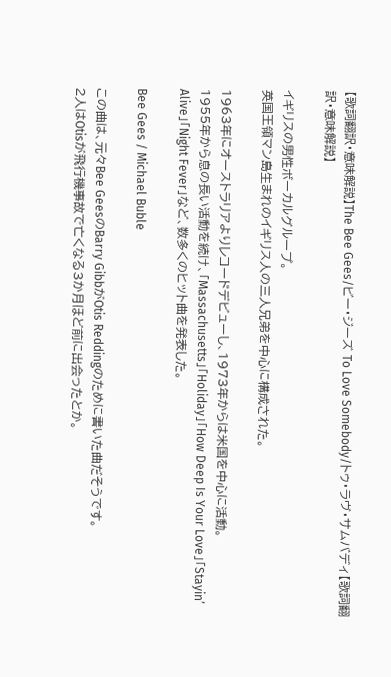【歌詞翻訳・意味解説】The Bee Gees/ビー・ジーズ To Love Somebody/トゥ・ラヴ・サムバディ【歌詞翻訳・意味解説】

イギリスの男性ボーカルグループ。
英国王領マン島生まれのイギリス人の三人兄弟を中心に構成された。

1963年にオーストラリアよりレコードデビューし、1973年からは米国を中心に活動。
1955年から息の長い活動を続け、「Massachusetts」「Holiday」「How Deep Is Your Love」「Stayin’ Alive」「Night Fever」など、数多くのヒット曲を発表した。

Bee Gees / Michael Buble

この曲は、元々Bee GeesのBarry GibbがOtis Reddingのために書いた曲だそうです。
2人はOtisが飛行機事故で亡くなる3か月ほど前に出会ったとか。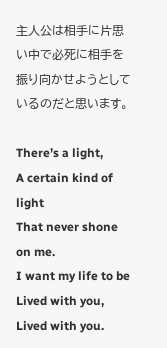主人公は相手に片思い中で必死に相手を振り向かせようとしているのだと思います。

There’s a light,
A certain kind of light
That never shone on me.
I want my life to be
Lived with you,
Lived with you.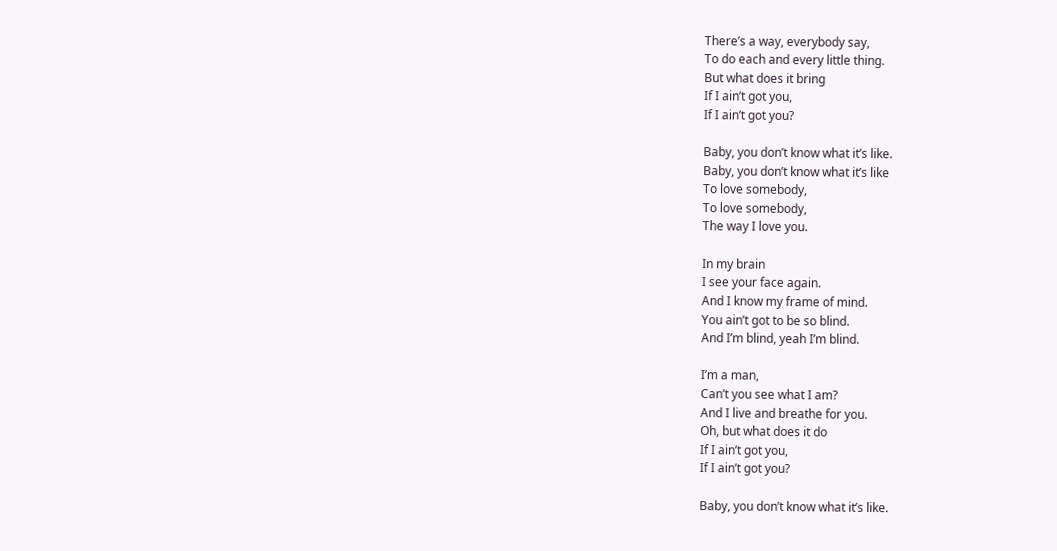There’s a way, everybody say,
To do each and every little thing.
But what does it bring
If I ain’t got you,
If I ain’t got you?

Baby, you don’t know what it’s like.
Baby, you don’t know what it’s like
To love somebody,
To love somebody,
The way I love you.

In my brain
I see your face again.
And I know my frame of mind.
You ain’t got to be so blind.
And I’m blind, yeah I’m blind.

I’m a man,
Can’t you see what I am?
And I live and breathe for you.
Oh, but what does it do
If I ain’t got you,
If I ain’t got you?

Baby, you don’t know what it’s like.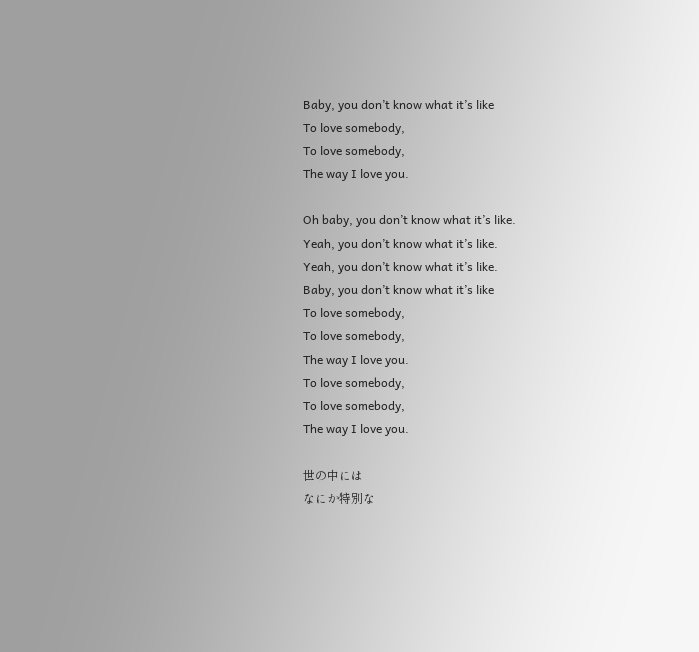Baby, you don’t know what it’s like
To love somebody,
To love somebody,
The way I love you.

Oh baby, you don’t know what it’s like.
Yeah, you don’t know what it’s like.
Yeah, you don’t know what it’s like.
Baby, you don’t know what it’s like
To love somebody,
To love somebody,
The way I love you.
To love somebody,
To love somebody,
The way I love you.

世の中には
なにか特別な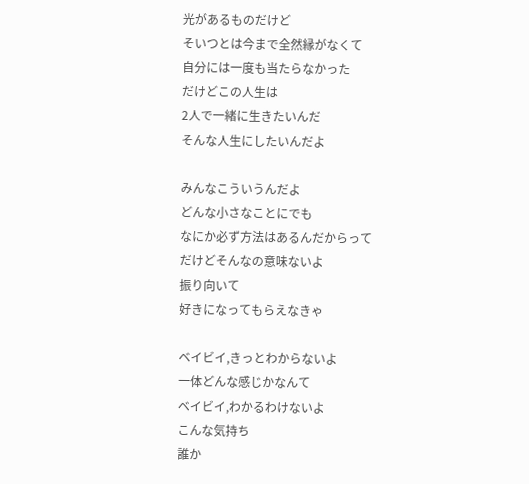光があるものだけど
そいつとは今まで全然縁がなくて
自分には一度も当たらなかった
だけどこの人生は
2人で一緒に生きたいんだ
そんな人生にしたいんだよ

みんなこういうんだよ
どんな小さなことにでも
なにか必ず方法はあるんだからって
だけどそんなの意味ないよ
振り向いて
好きになってもらえなきゃ

ベイビイ,きっとわからないよ
一体どんな感じかなんて
ベイビイ,わかるわけないよ
こんな気持ち
誰か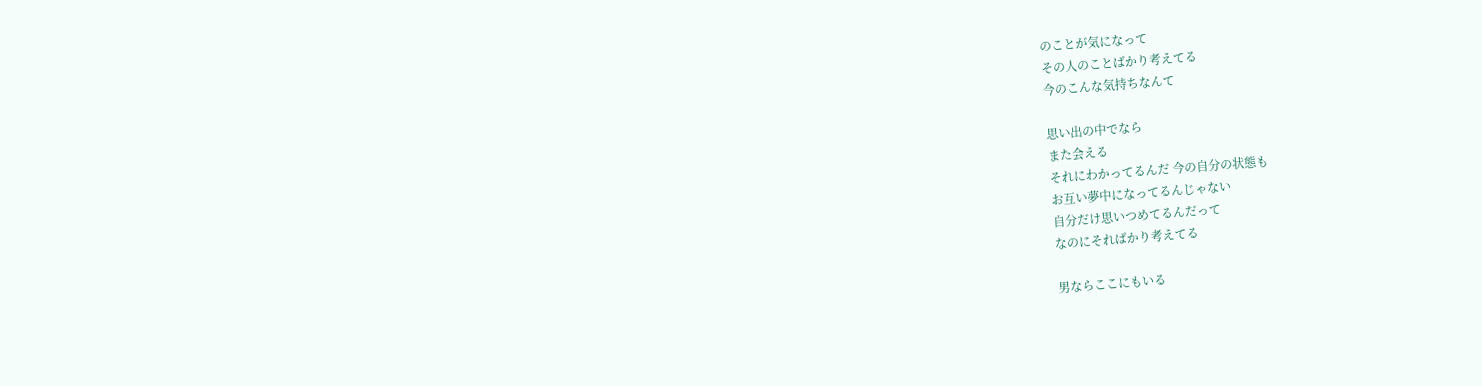のことが気になって
その人のことばかり考えてる
今のこんな気持ちなんて

思い出の中でなら
また会える
それにわかってるんだ 今の自分の状態も
お互い夢中になってるんじゃない
自分だけ思いつめてるんだって
なのにそればかり考えてる

男ならここにもいる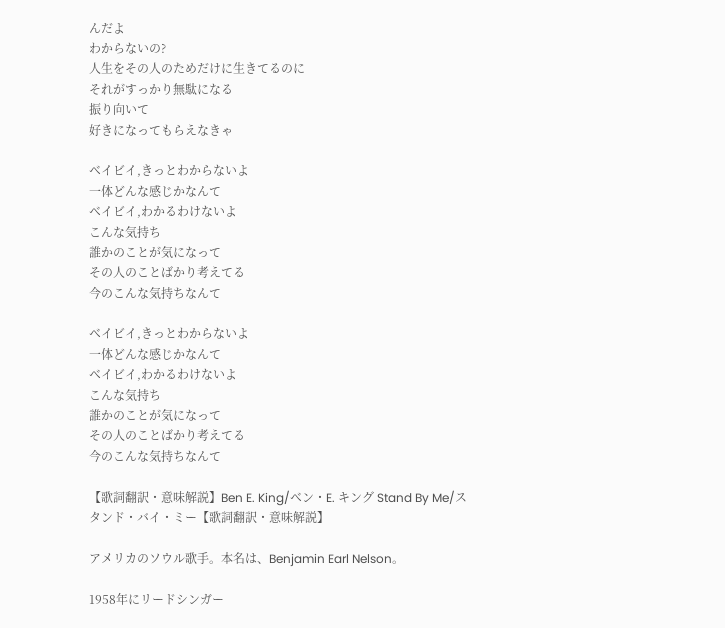んだよ
わからないの?
人生をその人のためだけに生きてるのに
それがすっかり無駄になる
振り向いて
好きになってもらえなきゃ

ベイビイ,きっとわからないよ
一体どんな感じかなんて
ベイビイ,わかるわけないよ
こんな気持ち
誰かのことが気になって
その人のことばかり考えてる
今のこんな気持ちなんて

ベイビイ,きっとわからないよ
一体どんな感じかなんて
ベイビイ,わかるわけないよ
こんな気持ち
誰かのことが気になって
その人のことばかり考えてる
今のこんな気持ちなんて

【歌詞翻訳・意味解説】Ben E. King/ベン・E. キング Stand By Me/スタンド・バイ・ミー【歌詞翻訳・意味解説】

アメリカのソウル歌手。本名は、Benjamin Earl Nelson。

1958年にリードシンガー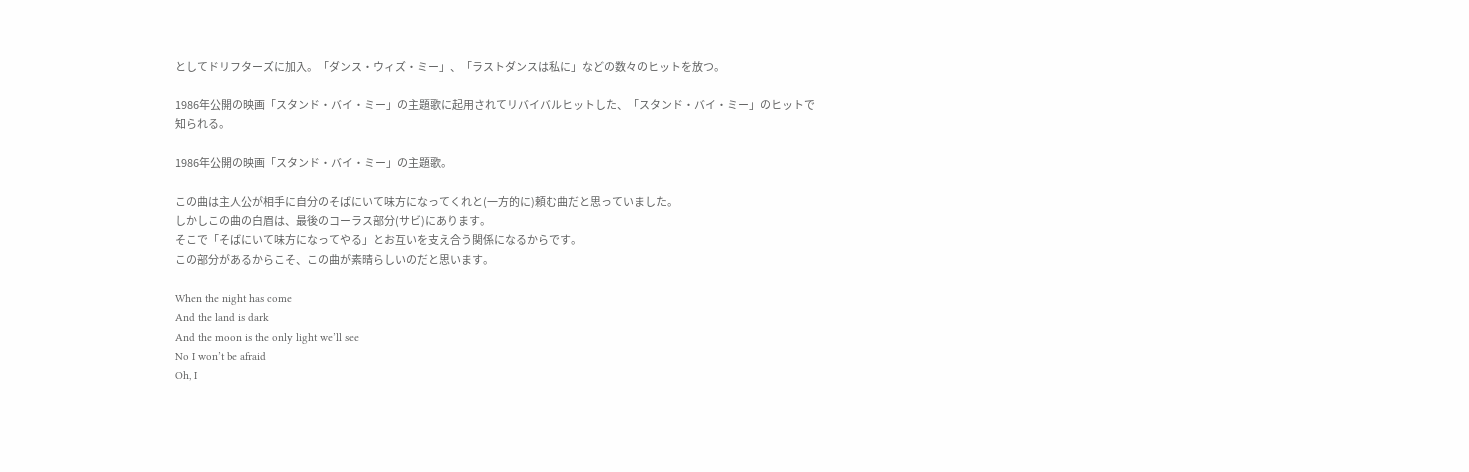としてドリフターズに加入。「ダンス・ウィズ・ミー」、「ラストダンスは私に」などの数々のヒットを放つ。

1986年公開の映画「スタンド・バイ・ミー」の主題歌に起用されてリバイバルヒットした、「スタンド・バイ・ミー」のヒットで知られる。

1986年公開の映画「スタンド・バイ・ミー」の主題歌。

この曲は主人公が相手に自分のそばにいて味方になってくれと(一方的に)頼む曲だと思っていました。
しかしこの曲の白眉は、最後のコーラス部分(サビ)にあります。
そこで「そばにいて味方になってやる」とお互いを支え合う関係になるからです。
この部分があるからこそ、この曲が素晴らしいのだと思います。

When the night has come
And the land is dark
And the moon is the only light we’ll see
No I won’t be afraid
Oh, I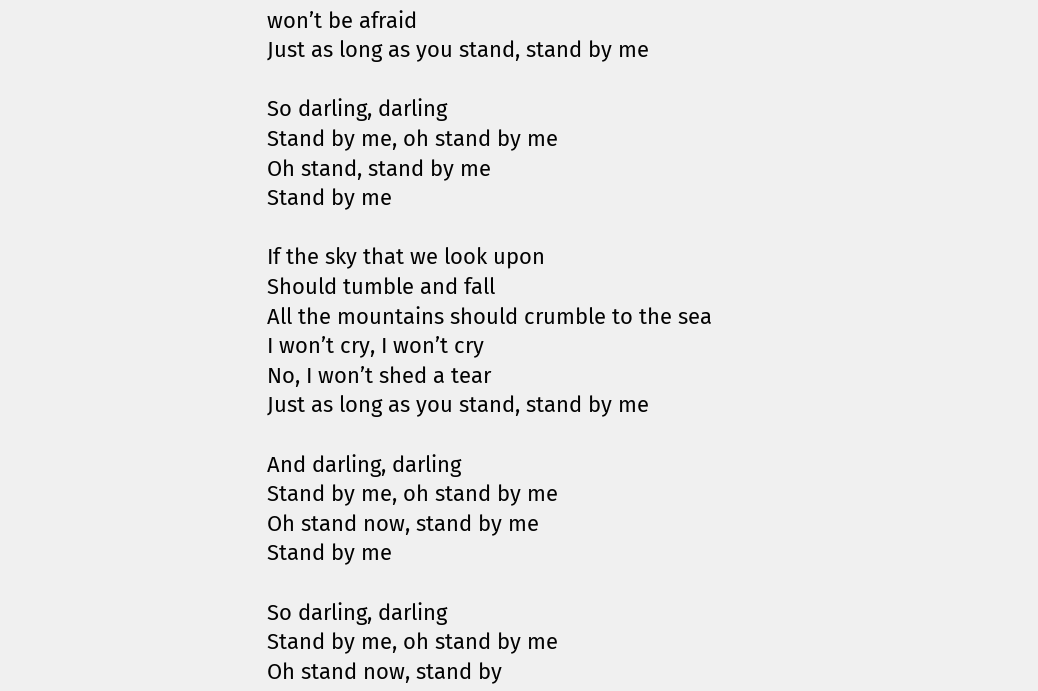won’t be afraid
Just as long as you stand, stand by me

So darling, darling
Stand by me, oh stand by me
Oh stand, stand by me
Stand by me

If the sky that we look upon
Should tumble and fall
All the mountains should crumble to the sea
I won’t cry, I won’t cry
No, I won’t shed a tear
Just as long as you stand, stand by me

And darling, darling
Stand by me, oh stand by me
Oh stand now, stand by me
Stand by me

So darling, darling
Stand by me, oh stand by me
Oh stand now, stand by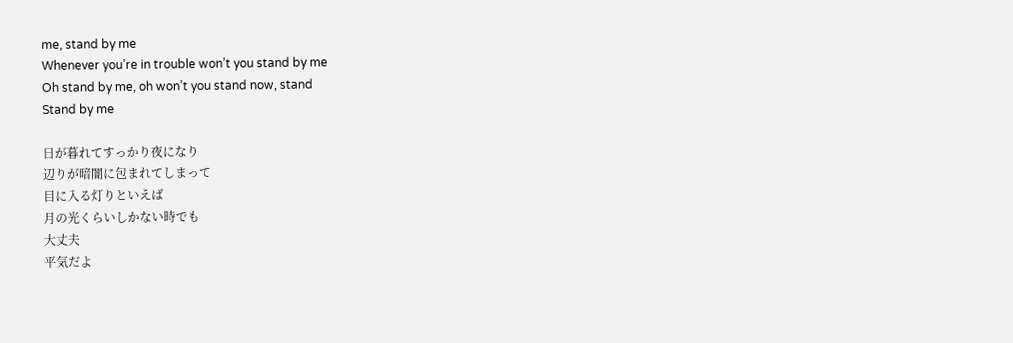me, stand by me
Whenever you’re in trouble won’t you stand by me
Oh stand by me, oh won’t you stand now, stand
Stand by me

日が暮れてすっかり夜になり
辺りが暗闇に包まれてしまって
目に入る灯りといえば
月の光くらいしかない時でも
大丈夫
平気だよ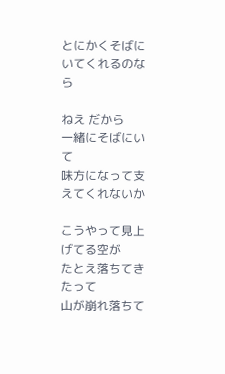とにかくそばにいてくれるのなら

ねえ だから
一緒にそばにいて
味方になって支えてくれないか

こうやって見上げてる空が
たとえ落ちてきたって
山が崩れ落ちて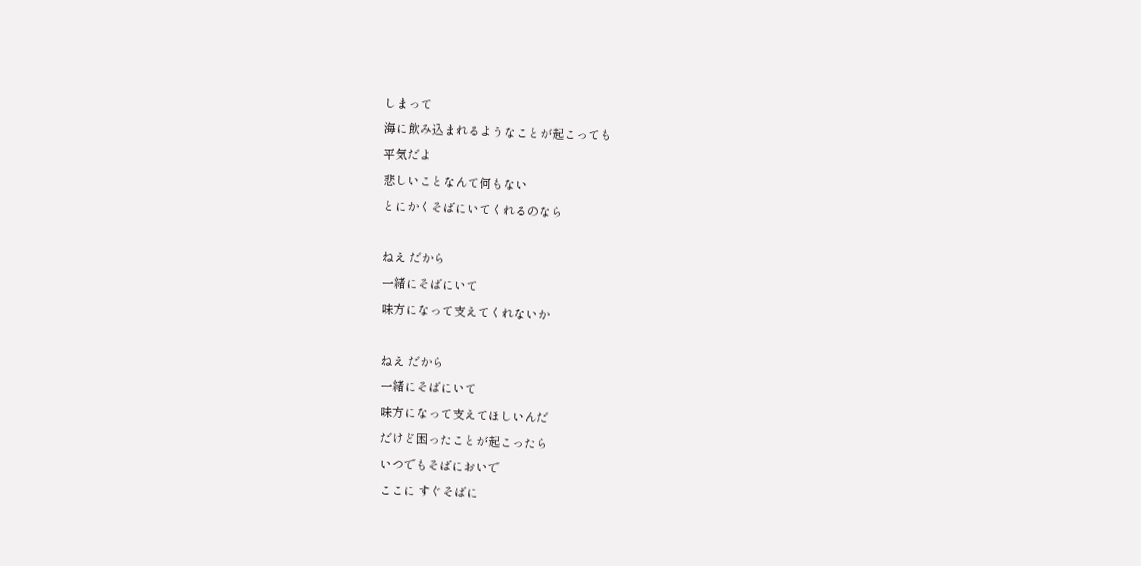しまって
海に飲み込まれるようなことが起こっても
平気だよ
悲しいことなんて何もない
とにかくそばにいてくれるのなら

ねえ だから
一緒にそばにいて
味方になって支えてくれないか

ねえ だから
一緒にそばにいて
味方になって支えてほしいんだ
だけど困ったことが起こったら
いつでもそばにおいで
ここに すぐそばに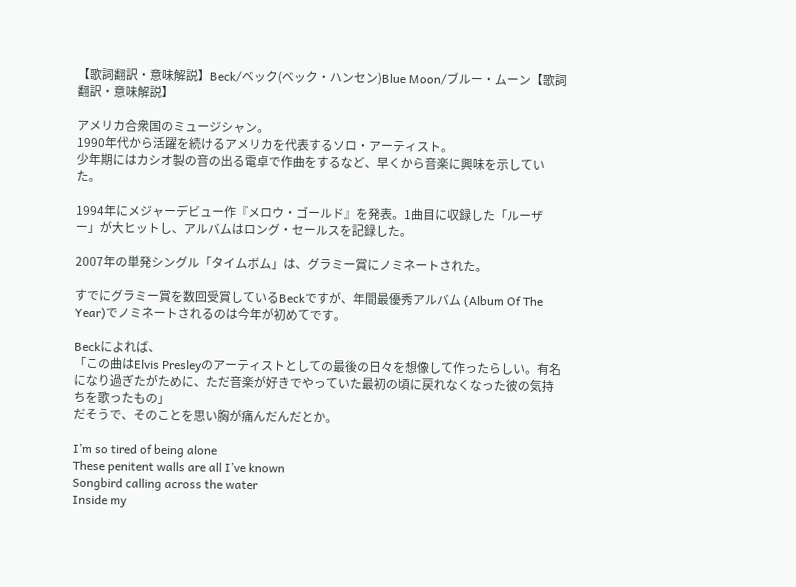【歌詞翻訳・意味解説】Beck/ベック(ベック・ハンセン)Blue Moon/ブルー・ムーン【歌詞翻訳・意味解説】

アメリカ合衆国のミュージシャン。
1990年代から活躍を続けるアメリカを代表するソロ・アーティスト。
少年期にはカシオ製の音の出る電卓で作曲をするなど、早くから音楽に興味を示していた。

1994年にメジャーデビュー作『メロウ・ゴールド』を発表。1曲目に収録した「ルーザー」が大ヒットし、アルバムはロング・セールスを記録した。

2007年の単発シングル「タイムボム」は、グラミー賞にノミネートされた。

すでにグラミー賞を数回受賞しているBeckですが、年間最優秀アルバム (Album Of The Year)でノミネートされるのは今年が初めてです。

Beckによれば、
「この曲はElvis Presleyのアーティストとしての最後の日々を想像して作ったらしい。有名になり過ぎたがために、ただ音楽が好きでやっていた最初の頃に戻れなくなった彼の気持ちを歌ったもの」
だそうで、そのことを思い胸が痛んだんだとか。

I’m so tired of being alone
These penitent walls are all I’ve known
Songbird calling across the water
Inside my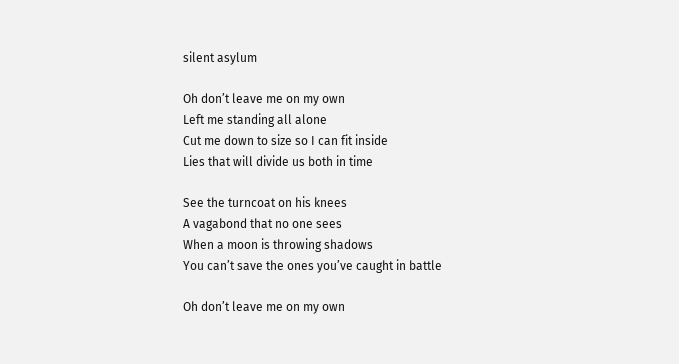silent asylum

Oh don’t leave me on my own
Left me standing all alone
Cut me down to size so I can fit inside
Lies that will divide us both in time

See the turncoat on his knees
A vagabond that no one sees
When a moon is throwing shadows
You can’t save the ones you’ve caught in battle

Oh don’t leave me on my own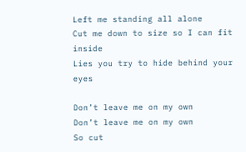Left me standing all alone
Cut me down to size so I can fit inside
Lies you try to hide behind your eyes

Don’t leave me on my own
Don’t leave me on my own
So cut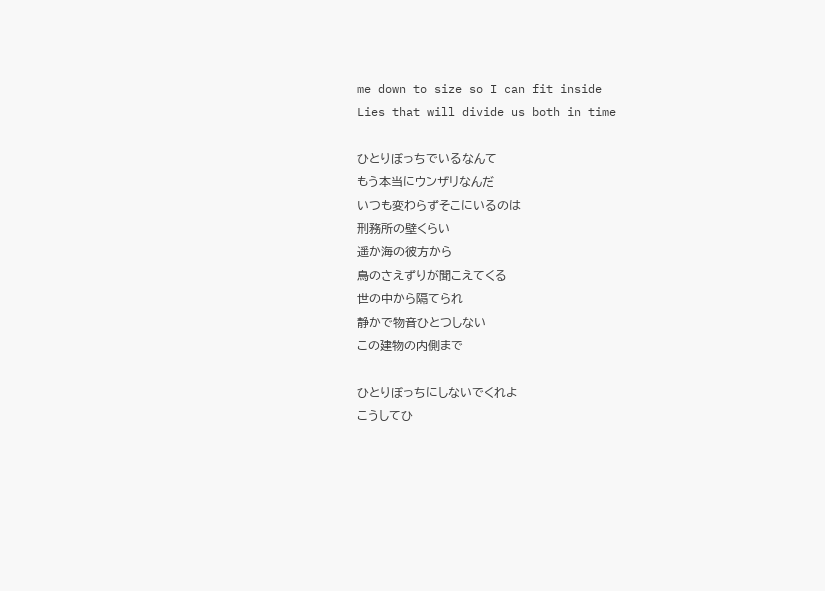me down to size so I can fit inside
Lies that will divide us both in time

ひとりぼっちでいるなんて
もう本当にウンザリなんだ
いつも変わらずそこにいるのは
刑務所の壁くらい
遥か海の彼方から
鳥のさえずりが聞こえてくる
世の中から隔てられ
静かで物音ひとつしない
この建物の内側まで

ひとりぼっちにしないでくれよ
こうしてひ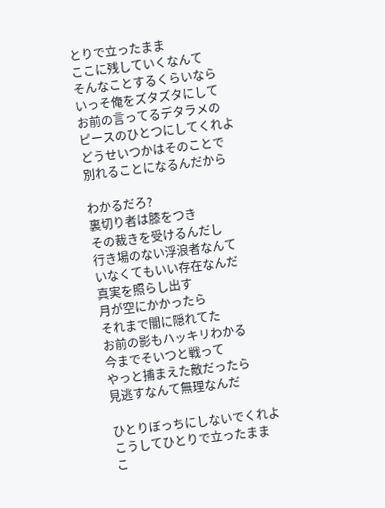とりで立ったまま
ここに残していくなんて
そんなことするくらいなら
いっそ俺をズタズタにして
お前の言ってるデタラメの
ピースのひとつにしてくれよ
どうせいつかはそのことで
別れることになるんだから

わかるだろ?
裏切り者は膝をつき
その裁きを受けるんだし
行き場のない浮浪者なんて
いなくてもいい存在なんだ
真実を照らし出す
月が空にかかったら
それまで闇に隠れてた
お前の影もハッキリわかる
今までそいつと戦って
やっと捕まえた敵だったら
見逃すなんて無理なんだ

ひとりぼっちにしないでくれよ
こうしてひとりで立ったまま
こ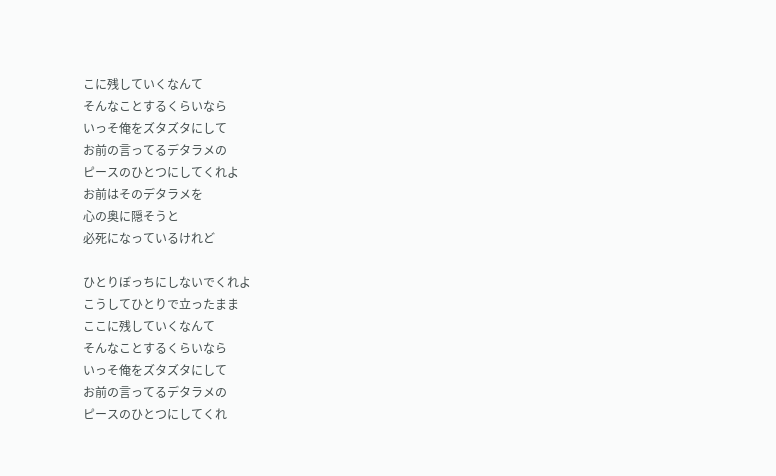こに残していくなんて
そんなことするくらいなら
いっそ俺をズタズタにして
お前の言ってるデタラメの
ピースのひとつにしてくれよ
お前はそのデタラメを
心の奥に隠そうと
必死になっているけれど

ひとりぼっちにしないでくれよ
こうしてひとりで立ったまま
ここに残していくなんて
そんなことするくらいなら
いっそ俺をズタズタにして
お前の言ってるデタラメの
ピースのひとつにしてくれ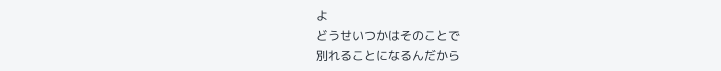よ
どうせいつかはそのことで
別れることになるんだから